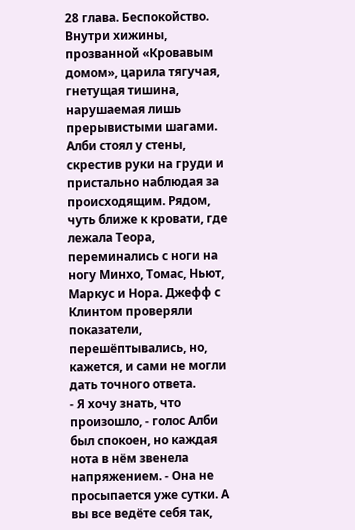28 глава. Беспокойство.
Внутри хижины, прозванной «Кровавым домом», царила тягучая, гнетущая тишина, нарушаемая лишь прерывистыми шагами. Алби стоял у стены, скрестив руки на груди и пристально наблюдая за происходящим. Рядом, чуть ближе к кровати, где лежала Теора, переминались с ноги на ногу Минхо, Томас, Ньют, Маркус и Нора. Джефф с Клинтом проверяли показатели, перешёптывались, но, кажется, и сами не могли дать точного ответа.
- Я хочу знать, что произошло, - голос Алби был спокоен, но каждая нота в нём звенела напряжением. - Она не просыпается уже сутки. А вы все ведёте себя так,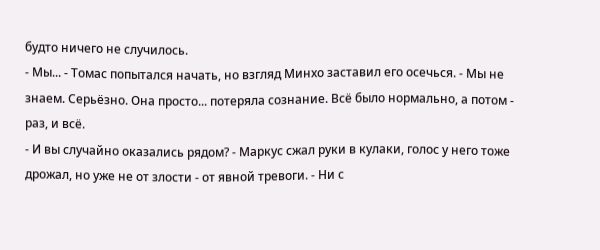будто ничего не случилось.
- Мы... - Томас попытался начать, но взгляд Минхо заставил его осечься. - Мы не знаем. Серьёзно. Она просто... потеряла сознание. Всё было нормально, а потом - раз, и всё.
- И вы случайно оказались рядом? - Маркус сжал руки в кулаки, голос у него тоже дрожал, но уже не от злости - от явной тревоги. - Ни с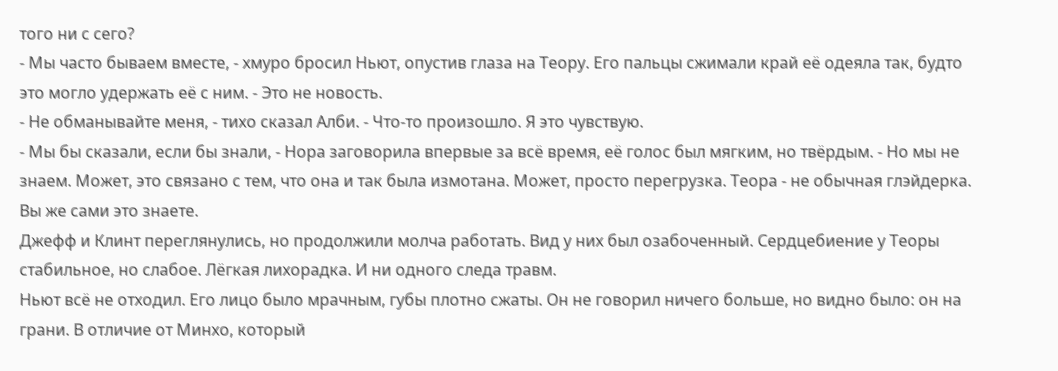того ни с сего?
- Мы часто бываем вместе, - хмуро бросил Ньют, опустив глаза на Теору. Его пальцы сжимали край её одеяла так, будто это могло удержать её с ним. - Это не новость.
- Не обманывайте меня, - тихо сказал Алби. - Что-то произошло. Я это чувствую.
- Мы бы сказали, если бы знали, - Нора заговорила впервые за всё время, её голос был мягким, но твёрдым. - Но мы не знаем. Может, это связано с тем, что она и так была измотана. Может, просто перегрузка. Теора - не обычная глэйдерка. Вы же сами это знаете.
Джефф и Клинт переглянулись, но продолжили молча работать. Вид у них был озабоченный. Сердцебиение у Теоры стабильное, но слабое. Лёгкая лихорадка. И ни одного следа травм.
Ньют всё не отходил. Его лицо было мрачным, губы плотно сжаты. Он не говорил ничего больше, но видно было: он на грани. В отличие от Минхо, который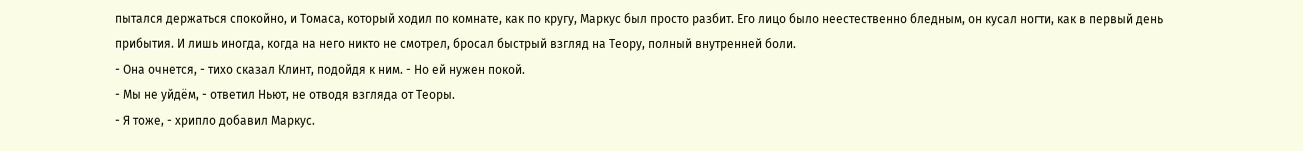пытался держаться спокойно, и Томаса, который ходил по комнате, как по кругу, Маркус был просто разбит. Его лицо было неестественно бледным, он кусал ногти, как в первый день прибытия. И лишь иногда, когда на него никто не смотрел, бросал быстрый взгляд на Теору, полный внутренней боли.
- Она очнется, - тихо сказал Клинт, подойдя к ним. - Но ей нужен покой.
- Мы не уйдём, - ответил Ньют, не отводя взгляда от Теоры.
- Я тоже, - хрипло добавил Маркус.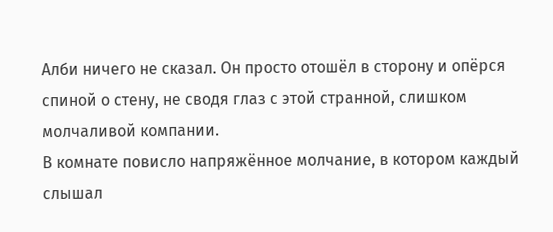Алби ничего не сказал. Он просто отошёл в сторону и опёрся спиной о стену, не сводя глаз с этой странной, слишком молчаливой компании.
В комнате повисло напряжённое молчание, в котором каждый слышал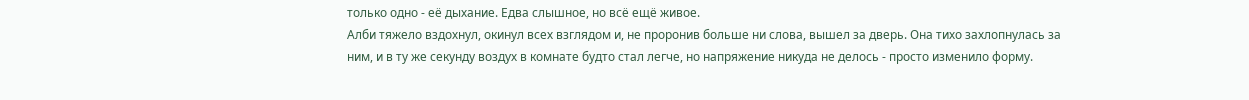только одно - её дыхание. Едва слышное, но всё ещё живое.
Алби тяжело вздохнул, окинул всех взглядом и, не проронив больше ни слова, вышел за дверь. Она тихо захлопнулась за ним, и в ту же секунду воздух в комнате будто стал легче, но напряжение никуда не делось - просто изменило форму.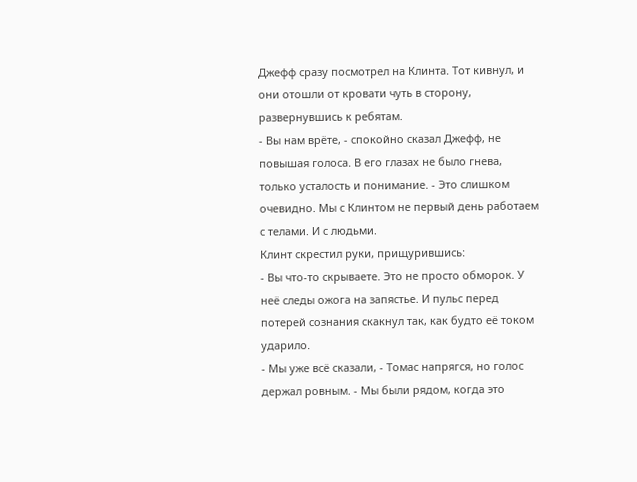Джефф сразу посмотрел на Клинта. Тот кивнул, и они отошли от кровати чуть в сторону, развернувшись к ребятам.
- Вы нам врёте, - спокойно сказал Джефф, не повышая голоса. В его глазах не было гнева, только усталость и понимание. - Это слишком очевидно. Мы с Клинтом не первый день работаем с телами. И с людьми.
Клинт скрестил руки, прищурившись:
- Вы что-то скрываете. Это не просто обморок. У неё следы ожога на запястье. И пульс перед потерей сознания скакнул так, как будто её током ударило.
- Мы уже всё сказали, - Томас напрягся, но голос держал ровным. - Мы были рядом, когда это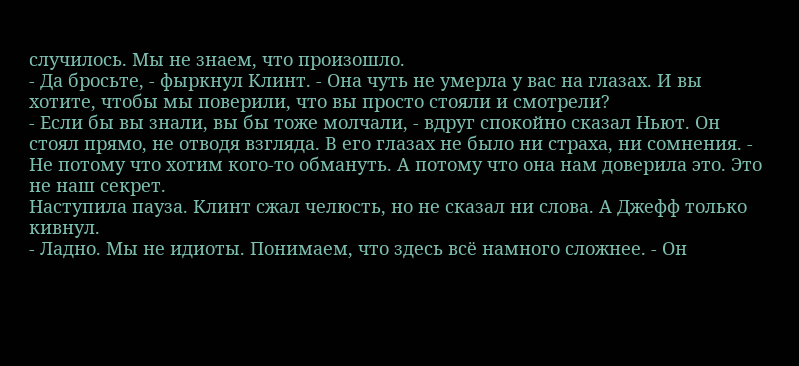случилось. Мы не знаем, что произошло.
- Да бросьте, - фыркнул Клинт. - Она чуть не умерла у вас на глазах. И вы хотите, чтобы мы поверили, что вы просто стояли и смотрели?
- Если бы вы знали, вы бы тоже молчали, - вдруг спокойно сказал Ньют. Он стоял прямо, не отводя взгляда. В его глазах не было ни страха, ни сомнения. - Не потому что хотим кого-то обмануть. А потому что она нам доверила это. Это не наш секрет.
Наступила пауза. Клинт сжал челюсть, но не сказал ни слова. А Джефф только кивнул.
- Ладно. Мы не идиоты. Понимаем, что здесь всё намного сложнее. - Он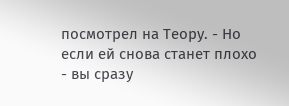посмотрел на Теору. - Но если ей снова станет плохо - вы сразу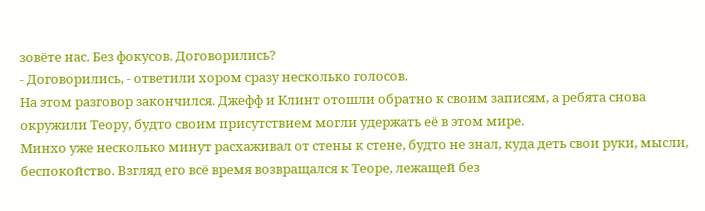зовёте нас. Без фокусов. Договорились?
- Договорились, - ответили хором сразу несколько голосов.
На этом разговор закончился. Джефф и Клинт отошли обратно к своим записям, а ребята снова окружили Теору, будто своим присутствием могли удержать её в этом мире.
Минхо уже несколько минут расхаживал от стены к стене, будто не знал, куда деть свои руки, мысли, беспокойство. Взгляд его всё время возвращался к Теоре, лежащей без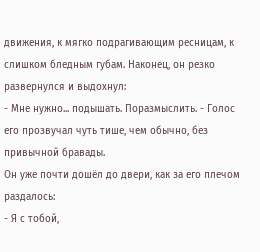движения, к мягко подрагивающим ресницам, к слишком бледным губам. Наконец, он резко развернулся и выдохнул:
- Мне нужно... подышать. Поразмыслить. - Голос его прозвучал чуть тише, чем обычно, без привычной бравады.
Он уже почти дошёл до двери, как за его плечом раздалось:
- Я с тобой,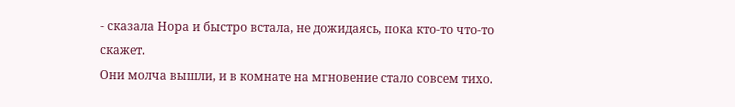- сказала Нора и быстро встала, не дожидаясь, пока кто-то что-то скажет.
Они молча вышли, и в комнате на мгновение стало совсем тихо.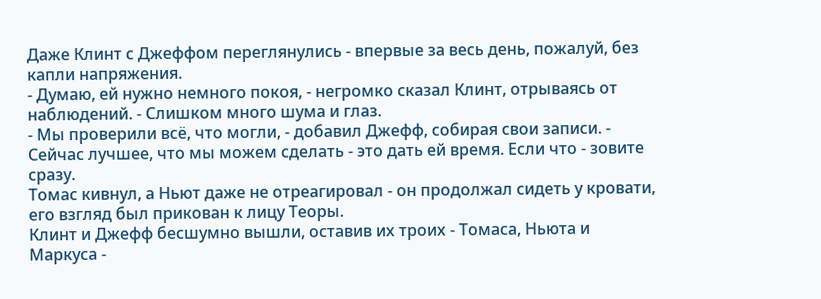Даже Клинт с Джеффом переглянулись - впервые за весь день, пожалуй, без капли напряжения.
- Думаю, ей нужно немного покоя, - негромко сказал Клинт, отрываясь от наблюдений. - Слишком много шума и глаз.
- Мы проверили всё, что могли, - добавил Джефф, собирая свои записи. - Сейчас лучшее, что мы можем сделать - это дать ей время. Если что - зовите сразу.
Томас кивнул, а Ньют даже не отреагировал - он продолжал сидеть у кровати, его взгляд был прикован к лицу Теоры.
Клинт и Джефф бесшумно вышли, оставив их троих - Томаса, Ньюта и Маркуса -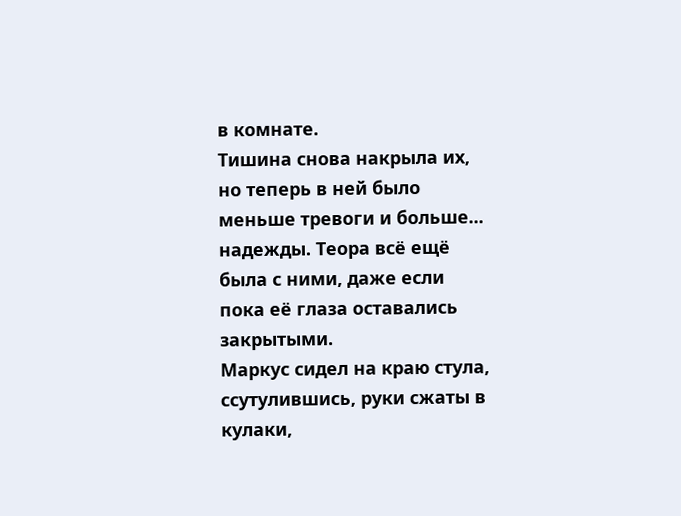в комнате.
Тишина снова накрыла их, но теперь в ней было меньше тревоги и больше... надежды. Теора всё ещё была с ними, даже если пока её глаза оставались закрытыми.
Маркус сидел на краю стула, ссутулившись, руки сжаты в кулаки,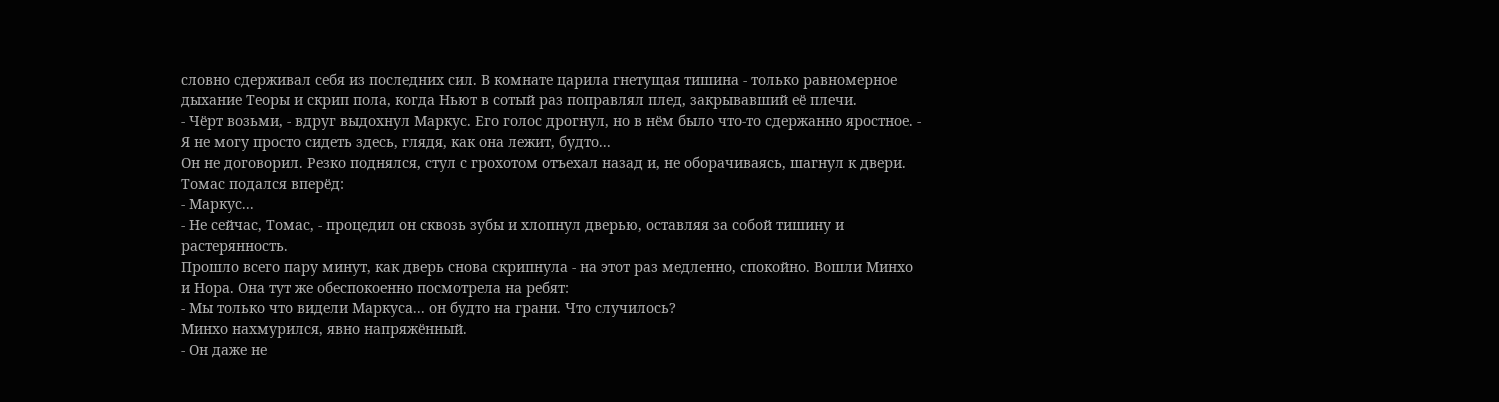словно сдерживал себя из последних сил. В комнате царила гнетущая тишина - только равномерное дыхание Теоры и скрип пола, когда Ньют в сотый раз поправлял плед, закрывавший её плечи.
- Чёрт возьми, - вдруг выдохнул Маркус. Его голос дрогнул, но в нём было что-то сдержанно яростное. - Я не могу просто сидеть здесь, глядя, как она лежит, будто...
Он не договорил. Резко поднялся, стул с грохотом отъехал назад и, не оборачиваясь, шагнул к двери. Томас подался вперёд:
- Маркус...
- Не сейчас, Томас, - процедил он сквозь зубы и хлопнул дверью, оставляя за собой тишину и растерянность.
Прошло всего пару минут, как дверь снова скрипнула - на этот раз медленно, спокойно. Вошли Минхо и Нора. Она тут же обеспокоенно посмотрела на ребят:
- Мы только что видели Маркуса... он будто на грани. Что случилось?
Минхо нахмурился, явно напряжённый.
- Он даже не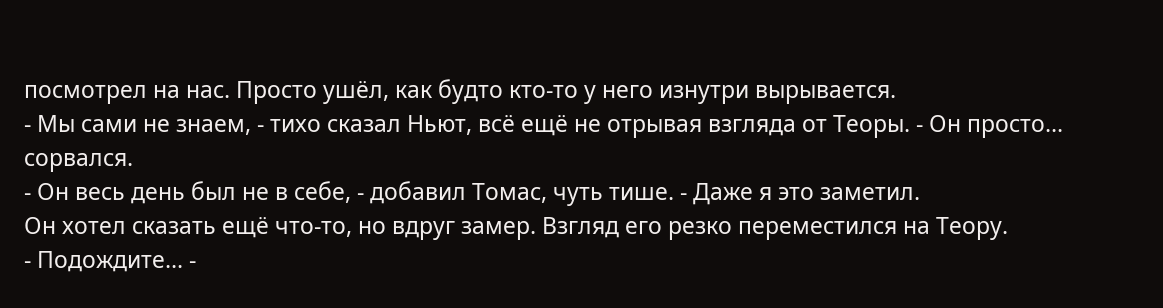посмотрел на нас. Просто ушёл, как будто кто-то у него изнутри вырывается.
- Мы сами не знаем, - тихо сказал Ньют, всё ещё не отрывая взгляда от Теоры. - Он просто... сорвался.
- Он весь день был не в себе, - добавил Томас, чуть тише. - Даже я это заметил.
Он хотел сказать ещё что-то, но вдруг замер. Взгляд его резко переместился на Теору.
- Подождите... -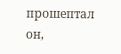прошептал он,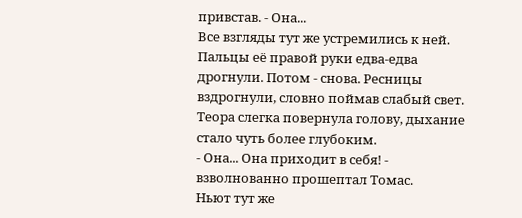привстав. - Она...
Все взгляды тут же устремились к ней.
Пальцы её правой руки едва-едва дрогнули. Потом - снова. Ресницы вздрогнули, словно поймав слабый свет. Теора слегка повернула голову, дыхание стало чуть более глубоким.
- Она... Она приходит в себя! - взволнованно прошептал Томас.
Ньют тут же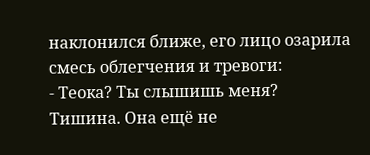наклонился ближе, его лицо озарила смесь облегчения и тревоги:
- Теока? Ты слышишь меня?
Тишина. Она ещё не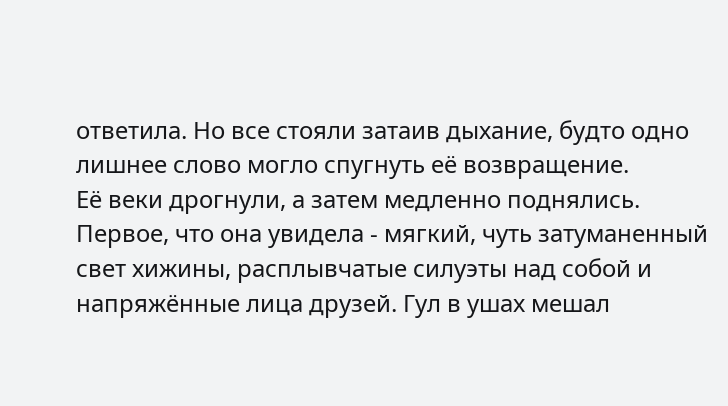ответила. Но все стояли затаив дыхание, будто одно лишнее слово могло спугнуть её возвращение.
Её веки дрогнули, а затем медленно поднялись. Первое, что она увидела - мягкий, чуть затуманенный свет хижины, расплывчатые силуэты над собой и напряжённые лица друзей. Гул в ушах мешал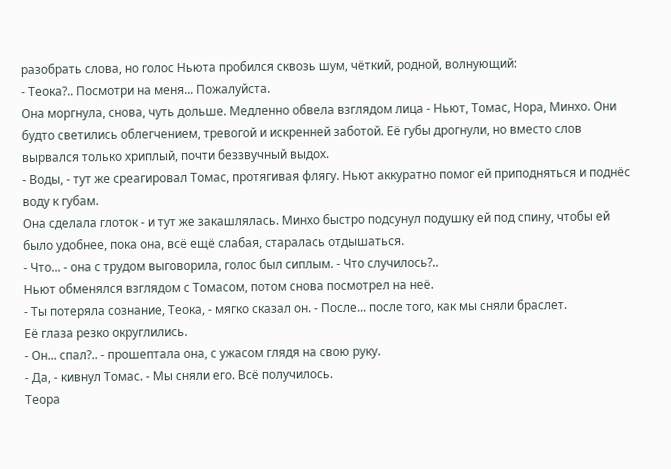разобрать слова, но голос Ньюта пробился сквозь шум, чёткий, родной, волнующий:
- Теока?.. Посмотри на меня... Пожалуйста.
Она моргнула, снова, чуть дольше. Медленно обвела взглядом лица - Ньют, Томас, Нора, Минхо. Они будто светились облегчением, тревогой и искренней заботой. Её губы дрогнули, но вместо слов вырвался только хриплый, почти беззвучный выдох.
- Воды, - тут же среагировал Томас, протягивая флягу. Ньют аккуратно помог ей приподняться и поднёс воду к губам.
Она сделала глоток - и тут же закашлялась. Минхо быстро подсунул подушку ей под спину, чтобы ей было удобнее, пока она, всё ещё слабая, старалась отдышаться.
- Что... - она с трудом выговорила, голос был сиплым. - Что случилось?..
Ньют обменялся взглядом с Томасом, потом снова посмотрел на неё.
- Ты потеряла сознание, Теока, - мягко сказал он. - После... после того, как мы сняли браслет.
Её глаза резко округлились.
- Он... спал?.. - прошептала она, с ужасом глядя на свою руку.
- Да, - кивнул Томас. - Мы сняли его. Всё получилось.
Теора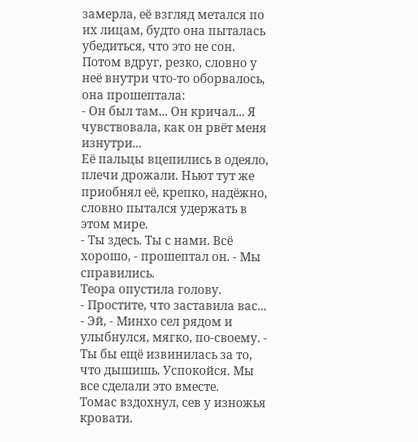замерла, её взгляд метался по их лицам, будто она пыталась убедиться, что это не сон. Потом вдруг, резко, словно у неё внутри что-то оборвалось, она прошептала:
- Он был там... Он кричал... Я чувствовала, как он рвёт меня изнутри...
Её пальцы вцепились в одеяло, плечи дрожали. Ньют тут же приобнял её, крепко, надёжно, словно пытался удержать в этом мире.
- Ты здесь. Ты с нами. Всё хорошо, - прошептал он. - Мы справились.
Теора опустила голову.
- Простите, что заставила вас...
- Эй, - Минхо сел рядом и улыбнулся, мягко, по-своему. - Ты бы ещё извинилась за то, что дышишь. Успокойся. Мы все сделали это вместе.
Томас вздохнул, сев у изножья кровати.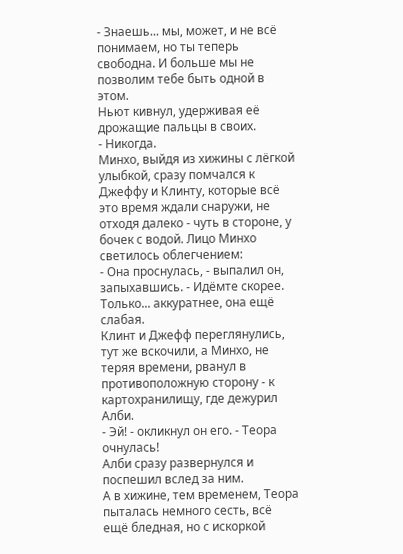- Знаешь... мы, может, и не всё понимаем, но ты теперь свободна. И больше мы не позволим тебе быть одной в этом.
Ньют кивнул, удерживая её дрожащие пальцы в своих.
- Никогда.
Минхо, выйдя из хижины с лёгкой улыбкой, сразу помчался к Джеффу и Клинту, которые всё это время ждали снаружи, не отходя далеко - чуть в стороне, у бочек с водой. Лицо Минхо светилось облегчением:
- Она проснулась, - выпалил он, запыхавшись. - Идёмте скорее. Только... аккуратнее, она ещё слабая.
Клинт и Джефф переглянулись, тут же вскочили, а Минхо, не теряя времени, рванул в противоположную сторону - к картохранилищу, где дежурил Алби.
- Эй! - окликнул он его. - Теора очнулась!
Алби сразу развернулся и поспешил вслед за ним.
А в хижине, тем временем, Теора пыталась немного сесть, всё ещё бледная, но с искоркой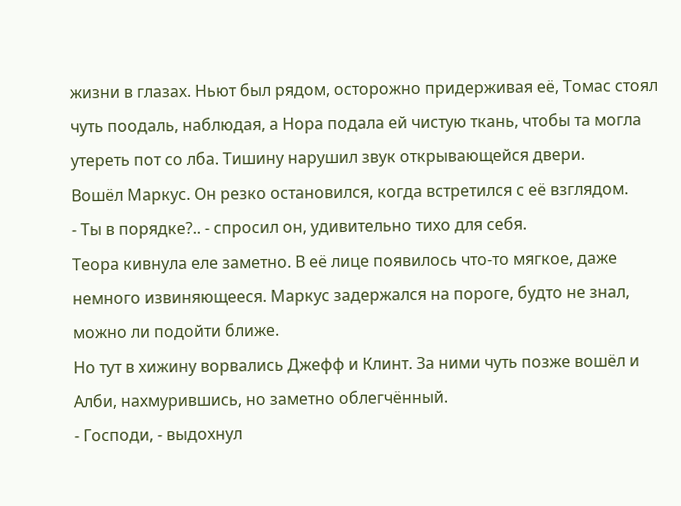жизни в глазах. Ньют был рядом, осторожно придерживая её, Томас стоял чуть поодаль, наблюдая, а Нора подала ей чистую ткань, чтобы та могла утереть пот со лба. Тишину нарушил звук открывающейся двери.
Вошёл Маркус. Он резко остановился, когда встретился с её взглядом.
- Ты в порядке?.. - спросил он, удивительно тихо для себя.
Теора кивнула еле заметно. В её лице появилось что-то мягкое, даже немного извиняющееся. Маркус задержался на пороге, будто не знал, можно ли подойти ближе.
Но тут в хижину ворвались Джефф и Клинт. За ними чуть позже вошёл и Алби, нахмурившись, но заметно облегчённый.
- Господи, - выдохнул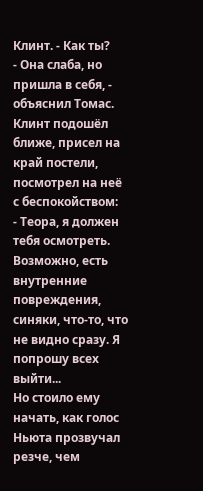Клинт. - Как ты?
- Она слаба, но пришла в себя, - объяснил Томас.
Клинт подошёл ближе, присел на край постели, посмотрел на неё с беспокойством:
- Теора, я должен тебя осмотреть. Возможно, есть внутренние повреждения, синяки, что-то, что не видно сразу. Я попрошу всех выйти...
Но стоило ему начать, как голос Ньюта прозвучал резче, чем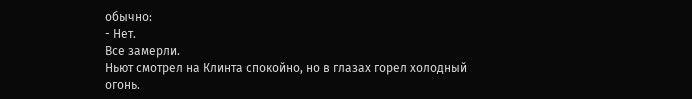обычно:
- Нет.
Все замерли.
Ньют смотрел на Клинта спокойно, но в глазах горел холодный огонь.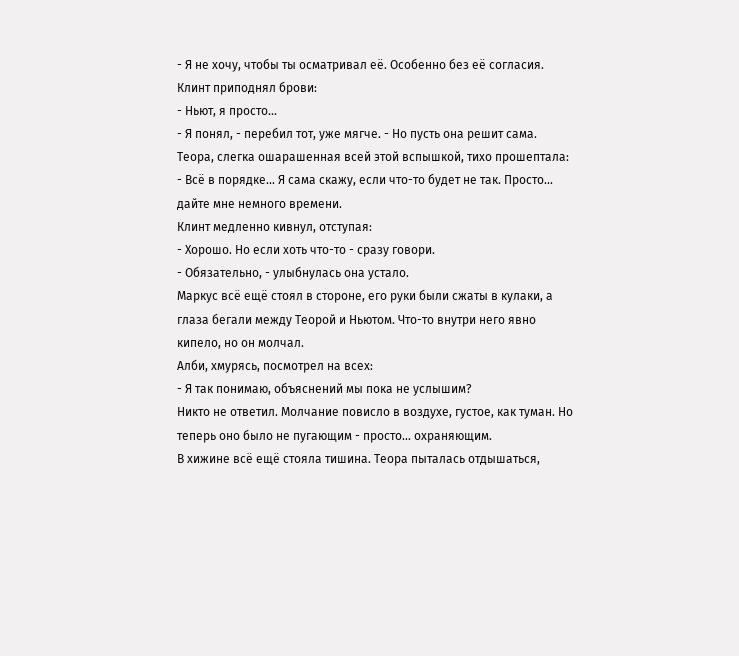- Я не хочу, чтобы ты осматривал её. Особенно без её согласия.
Клинт приподнял брови:
- Ньют, я просто...
- Я понял, - перебил тот, уже мягче. - Но пусть она решит сама.
Теора, слегка ошарашенная всей этой вспышкой, тихо прошептала:
- Всё в порядке... Я сама скажу, если что-то будет не так. Просто... дайте мне немного времени.
Клинт медленно кивнул, отступая:
- Хорошо. Но если хоть что-то - сразу говори.
- Обязательно, - улыбнулась она устало.
Маркус всё ещё стоял в стороне, его руки были сжаты в кулаки, а глаза бегали между Теорой и Ньютом. Что-то внутри него явно кипело, но он молчал.
Алби, хмурясь, посмотрел на всех:
- Я так понимаю, объяснений мы пока не услышим?
Никто не ответил. Молчание повисло в воздухе, густое, как туман. Но теперь оно было не пугающим - просто... охраняющим.
В хижине всё ещё стояла тишина. Теора пыталась отдышаться,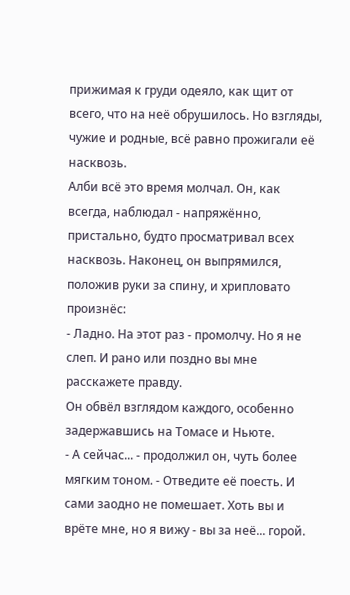прижимая к груди одеяло, как щит от всего, что на неё обрушилось. Но взгляды, чужие и родные, всё равно прожигали её насквозь.
Алби всё это время молчал. Он, как всегда, наблюдал - напряжённо, пристально, будто просматривал всех насквозь. Наконец, он выпрямился, положив руки за спину, и хрипловато произнёс:
- Ладно. На этот раз - промолчу. Но я не слеп. И рано или поздно вы мне расскажете правду.
Он обвёл взглядом каждого, особенно задержавшись на Томасе и Ньюте.
- А сейчас... - продолжил он, чуть более мягким тоном. - Отведите её поесть. И сами заодно не помешает. Хоть вы и врёте мне, но я вижу - вы за неё... горой.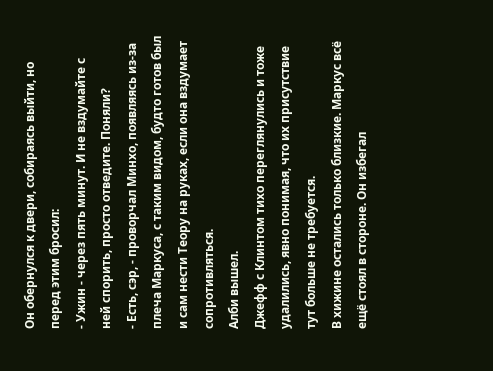Он обернулся к двери, собираясь выйти, но перед этим бросил:
- Ужин - через пять минут. И не вздумайте с ней спорить, просто отведите. Поняли?
- Есть, сэр, - проворчал Минхо, появляясь из-за плеча Маркуса, с таким видом, будто готов был и сам нести Теору на руках, если она вздумает сопротивляться.
Алби вышел.
Джефф с Клинтом тихо переглянулись и тоже удалились, явно понимая, что их присутствие тут больше не требуется.
В хижине остались только близкие. Маркус всё ещё стоял в стороне. Он избегал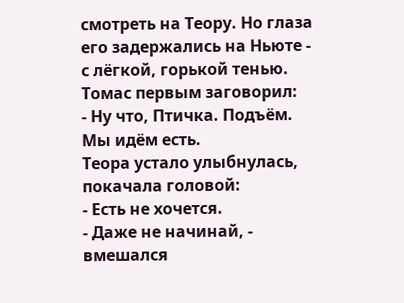смотреть на Теору. Но глаза его задержались на Ньюте - с лёгкой, горькой тенью.
Томас первым заговорил:
- Ну что, Птичка. Подъём. Мы идём есть.
Теора устало улыбнулась, покачала головой:
- Есть не хочется.
- Даже не начинай, - вмешался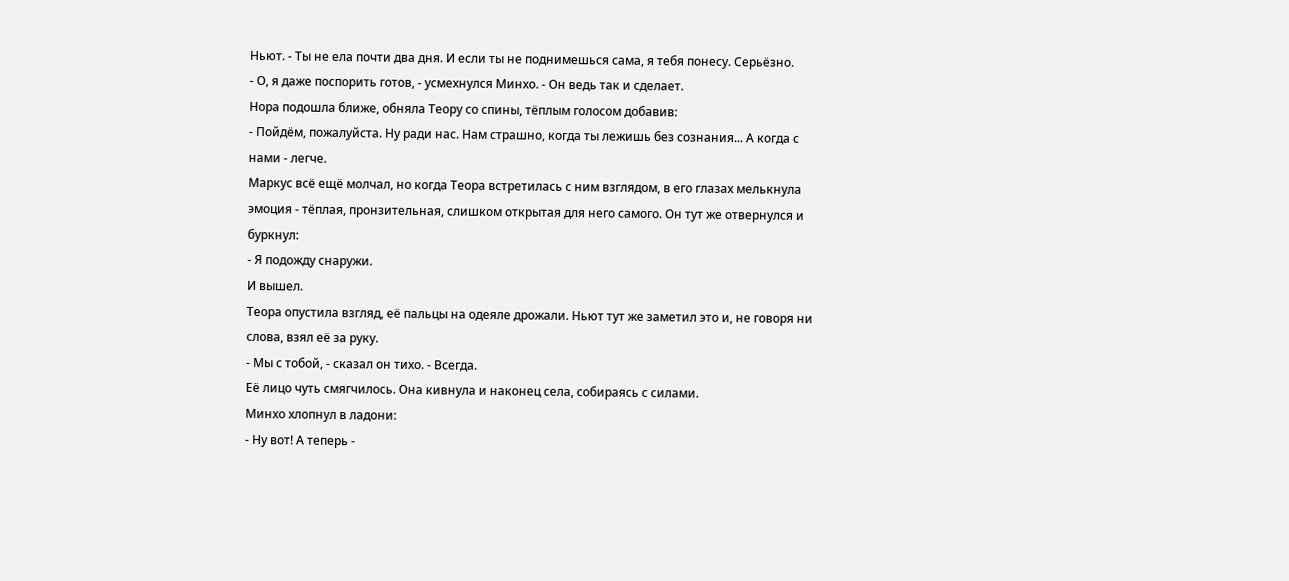Ньют. - Ты не ела почти два дня. И если ты не поднимешься сама, я тебя понесу. Серьёзно.
- О, я даже поспорить готов, - усмехнулся Минхо. - Он ведь так и сделает.
Нора подошла ближе, обняла Теору со спины, тёплым голосом добавив:
- Пойдём, пожалуйста. Ну ради нас. Нам страшно, когда ты лежишь без сознания... А когда с нами - легче.
Маркус всё ещё молчал, но когда Теора встретилась с ним взглядом, в его глазах мелькнула эмоция - тёплая, пронзительная, слишком открытая для него самого. Он тут же отвернулся и буркнул:
- Я подожду снаружи.
И вышел.
Теора опустила взгляд, её пальцы на одеяле дрожали. Ньют тут же заметил это и, не говоря ни слова, взял её за руку.
- Мы с тобой, - сказал он тихо. - Всегда.
Её лицо чуть смягчилось. Она кивнула и наконец села, собираясь с силами.
Минхо хлопнул в ладони:
- Ну вот! А теперь -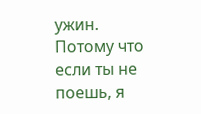ужин. Потому что если ты не поешь, я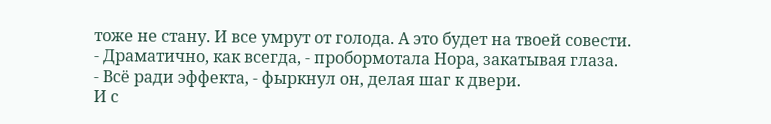тоже не стану. И все умрут от голода. А это будет на твоей совести.
- Драматично, как всегда, - пробормотала Нора, закатывая глаза.
- Всё ради эффекта, - фыркнул он, делая шаг к двери.
И с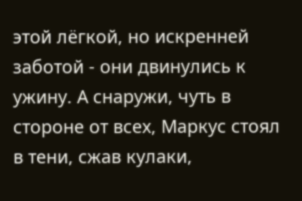этой лёгкой, но искренней заботой - они двинулись к ужину. А снаружи, чуть в стороне от всех, Маркус стоял в тени, сжав кулаки,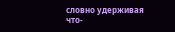словно удерживая что-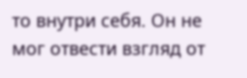то внутри себя. Он не мог отвести взгляд от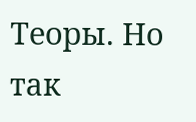Теоры. Но так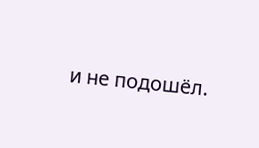и не подошёл.